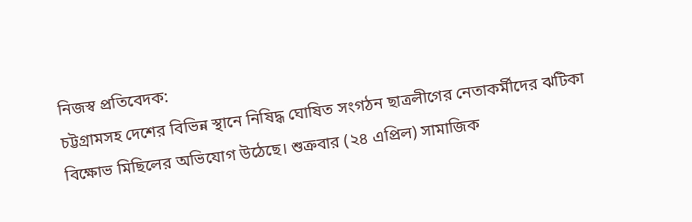নিজস্ব প্রতিবেদক:
চট্টগ্রামসহ দেশের বিভিন্ন স্থানে নিষিদ্ধ ঘোষিত সংগঠন ছাত্রলীগের নেতাকর্মীদের ঝটিকা বিক্ষোভ মিছিলের অভিযোগ উঠেছে। শুক্রবার (২৪ এপ্রিল) সামাজিক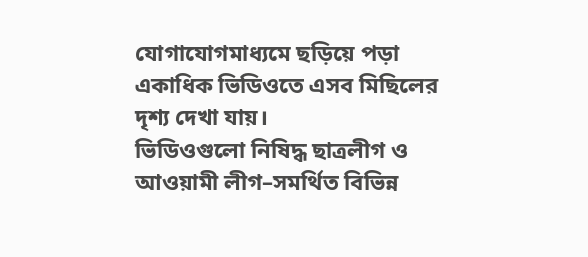যোগাযোগমাধ্যমে ছড়িয়ে পড়া একাধিক ভিডিওতে এসব মিছিলের দৃশ্য দেখা যায়।
ভিডিওগুলো নিষিদ্ধ ছাত্রলীগ ও আওয়ামী লীগ–সমর্থিত বিভিন্ন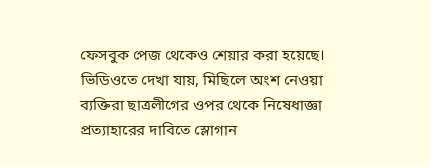ফেসবুক পেজ থেকেও শেয়ার করা হয়েছে।
ভিডিওতে দেখা যায়, মিছিলে অংশ নেওয়া ব্যক্তিরা ছাত্রলীগের ওপর থেকে নিষেধাজ্ঞা প্রত্যাহারের দাবিতে স্লোগান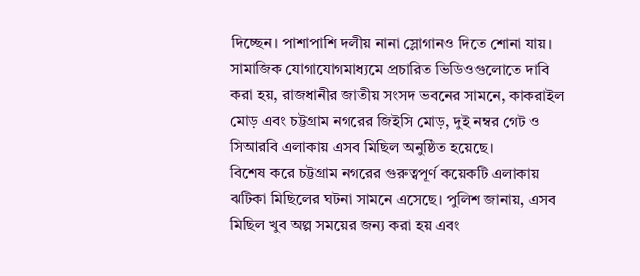দিচ্ছেন। পাশাপাশি দলীয় নানা স্লোগানও দিতে শোনা যায়।
সামাজিক যোগাযোগমাধ্যমে প্রচারিত ভিডিওগুলোতে দাবি করা হয়, রাজধানীর জাতীয় সংসদ ভবনের সামনে, কাকরাইল মোড় এবং চট্টগ্রাম নগরের জিইসি মোড়, দুই নম্বর গেট ও সিআরবি এলাকায় এসব মিছিল অনুষ্ঠিত হয়েছে।
বিশেষ করে চট্টগ্রাম নগরের গুরুত্বপূর্ণ কয়েকটি এলাকায় ঝটিকা মিছিলের ঘটনা সামনে এসেছে। পুলিশ জানায়, এসব মিছিল খুব অল্প সময়ের জন্য করা হয় এবং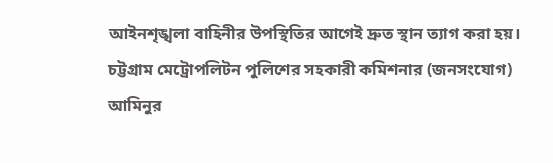আইনশৃঙ্খলা বাহিনীর উপস্থিতির আগেই দ্রুত স্থান ত্যাগ করা হয়।
চট্টগ্রাম মেট্রোপলিটন পুলিশের সহকারী কমিশনার (জনসংযোগ) আমিনুর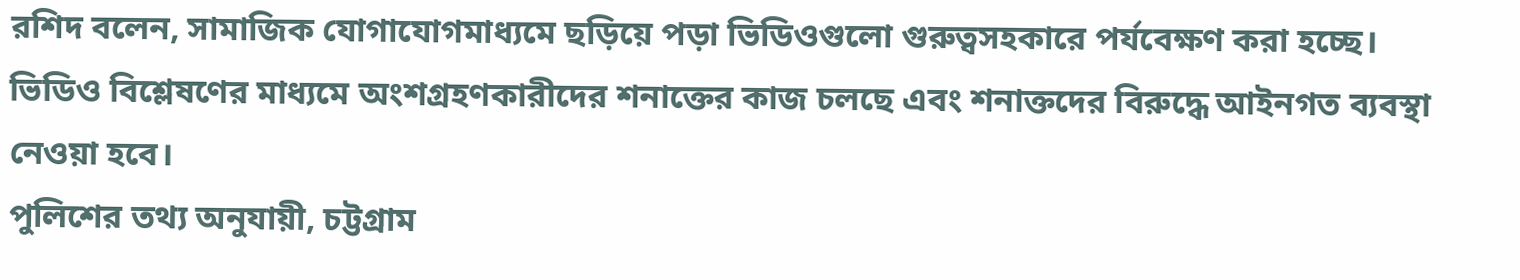রশিদ বলেন, সামাজিক যোগাযোগমাধ্যমে ছড়িয়ে পড়া ভিডিওগুলো গুরুত্বসহকারে পর্যবেক্ষণ করা হচ্ছে। ভিডিও বিশ্লেষণের মাধ্যমে অংশগ্রহণকারীদের শনাক্তের কাজ চলছে এবং শনাক্তদের বিরুদ্ধে আইনগত ব্যবস্থা নেওয়া হবে।
পুলিশের তথ্য অনুযায়ী, চট্টগ্রাম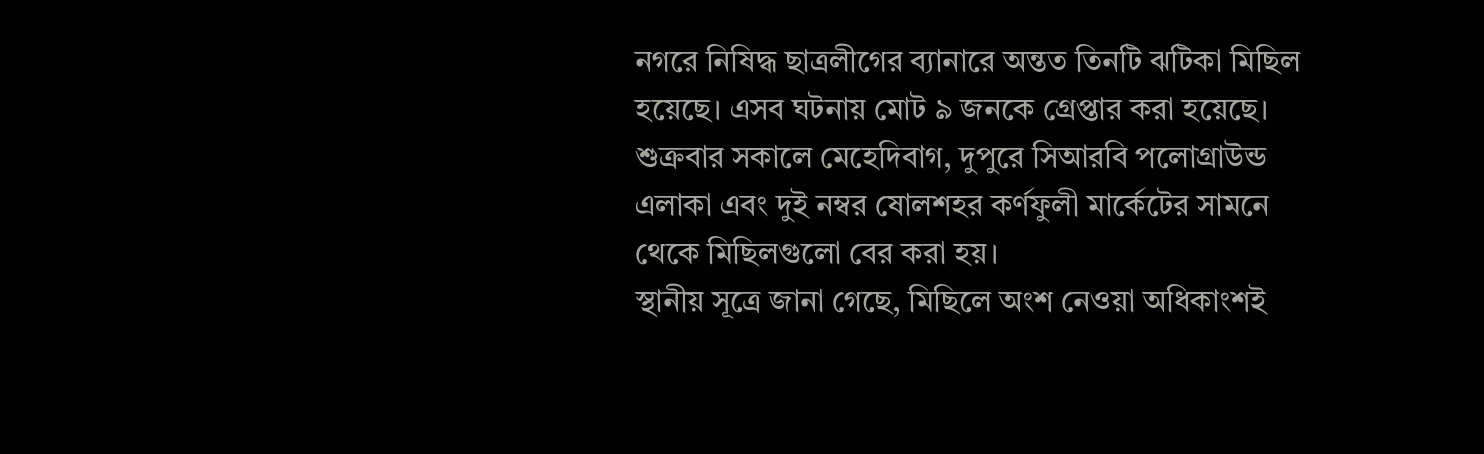নগরে নিষিদ্ধ ছাত্রলীগের ব্যানারে অন্তত তিনটি ঝটিকা মিছিল হয়েছে। এসব ঘটনায় মোট ৯ জনকে গ্রেপ্তার করা হয়েছে। শুক্রবার সকালে মেহেদিবাগ, দুপুরে সিআরবি পলোগ্রাউন্ড এলাকা এবং দুই নম্বর ষোলশহর কর্ণফুলী মার্কেটের সামনে থেকে মিছিলগুলো বের করা হয়।
স্থানীয় সূত্রে জানা গেছে, মিছিলে অংশ নেওয়া অধিকাংশই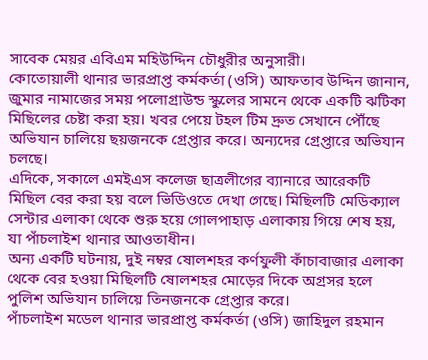সাবেক মেয়র এবিএম মহিউদ্দিন চৌধুরীর অনুসারী।
কোতোয়ালী থানার ভারপ্রাপ্ত কর্মকর্তা (ওসি) আফতাব উদ্দিন জানান, জুমার নামাজের সময় পলোগ্রাউন্ড স্কুলের সামনে থেকে একটি ঝটিকা মিছিলের চেষ্টা করা হয়। খবর পেয়ে টহল টিম দ্রুত সেখানে পৌঁছে অভিযান চালিয়ে ছয়জনকে গ্রেপ্তার করে। অন্যদের গ্রেপ্তারে অভিযান চলছে।
এদিকে, সকালে এমইএস কলেজ ছাত্রলীগের ব্যানারে আরেকটি মিছিল বের করা হয় বলে ভিডিওতে দেখা গেছে। মিছিলটি মেডিক্যাল সেন্টার এলাকা থেকে শুরু হয়ে গোলপাহাড় এলাকায় গিয়ে শেষ হয়, যা পাঁচলাইশ থানার আওতাধীন।
অন্য একটি ঘটনায়, দুই নম্বর ষোলশহর কর্ণফুলী কাঁচাবাজার এলাকা থেকে বের হওয়া মিছিলটি ষোলশহর মোড়ের দিকে অগ্রসর হলে পুলিশ অভিযান চালিয়ে তিনজনকে গ্রেপ্তার করে।
পাঁচলাইশ মডেল থানার ভারপ্রাপ্ত কর্মকর্তা (ওসি) জাহিদুল রহমান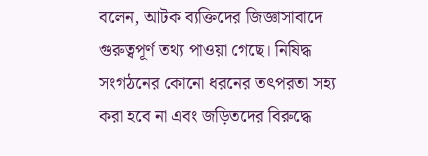বলেন, আটক ব্যক্তিদের জিজ্ঞাসাবাদে গুরুত্বপূর্ণ তথ্য পাওয়া গেছে। নিষিদ্ধ সংগঠনের কোনো ধরনের তৎপরতা সহ্য করা হবে না এবং জড়িতদের বিরুদ্ধে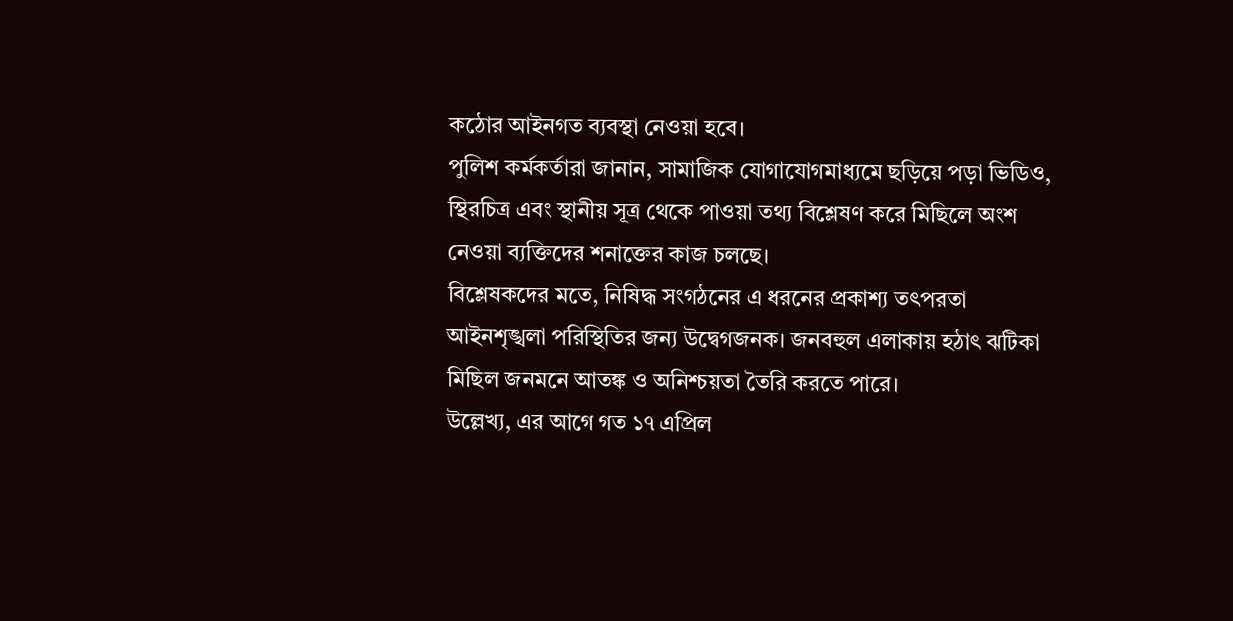কঠোর আইনগত ব্যবস্থা নেওয়া হবে।
পুলিশ কর্মকর্তারা জানান, সামাজিক যোগাযোগমাধ্যমে ছড়িয়ে পড়া ভিডিও, স্থিরচিত্র এবং স্থানীয় সূত্র থেকে পাওয়া তথ্য বিশ্লেষণ করে মিছিলে অংশ নেওয়া ব্যক্তিদের শনাক্তের কাজ চলছে।
বিশ্লেষকদের মতে, নিষিদ্ধ সংগঠনের এ ধরনের প্রকাশ্য তৎপরতা আইনশৃঙ্খলা পরিস্থিতির জন্য উদ্বেগজনক। জনবহুল এলাকায় হঠাৎ ঝটিকা মিছিল জনমনে আতঙ্ক ও অনিশ্চয়তা তৈরি করতে পারে।
উল্লেখ্য, এর আগে গত ১৭ এপ্রিল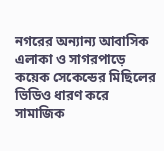নগরের অন্যান্য আবাসিক এলাকা ও সাগরপাড়ে কয়েক সেকেন্ডের মিছিলের ভিডিও ধারণ করে সামাজিক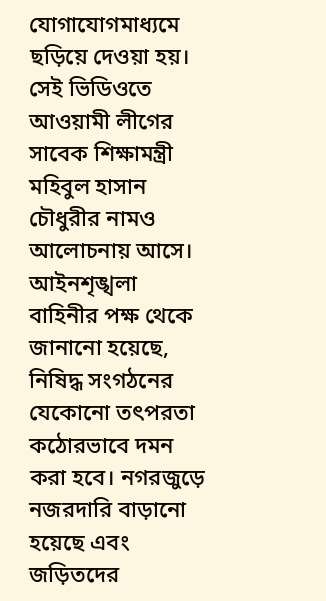যোগাযোগমাধ্যমে ছড়িয়ে দেওয়া হয়। সেই ভিডিওতে আওয়ামী লীগের সাবেক শিক্ষামন্ত্রী মহিবুল হাসান চৌধুরীর নামও আলোচনায় আসে।
আইনশৃঙ্খলা বাহিনীর পক্ষ থেকে জানানো হয়েছে, নিষিদ্ধ সংগঠনের যেকোনো তৎপরতা কঠোরভাবে দমন করা হবে। নগরজুড়ে নজরদারি বাড়ানো হয়েছে এবং জড়িতদের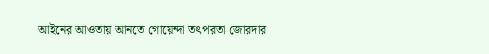আইনের আওতায় আনতে গোয়েন্দা তৎপরতা জোরদার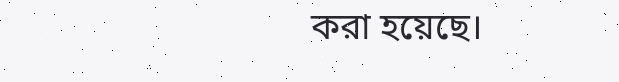করা হয়েছে।